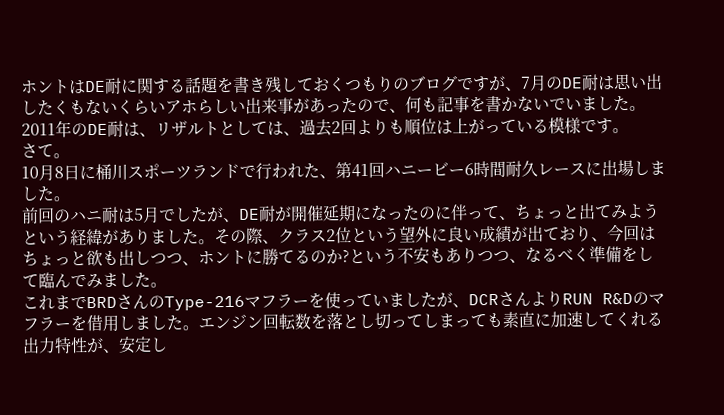ホントはDE耐に関する話題を書き残しておくつもりのブログですが、7月のDE耐は思い出したくもないくらいアホらしい出来事があったので、何も記事を書かないでいました。
2011年のDE耐は、リザルトとしては、過去2回よりも順位は上がっている模様です。
さて。
10月8日に桶川スポーツランドで行われた、第41回ハニービー6時間耐久レースに出場しました。
前回のハニ耐は5月でしたが、DE耐が開催延期になったのに伴って、ちょっと出てみようという経緯がありました。その際、クラス2位という望外に良い成績が出ており、今回はちょっと欲も出しつつ、ホントに勝てるのか?という不安もありつつ、なるべく準備をして臨んでみました。
これまでBRDさんのType-216マフラーを使っていましたが、DCRさんよりRUN R&Dのマフラーを借用しました。エンジン回転数を落とし切ってしまっても素直に加速してくれる出力特性が、安定し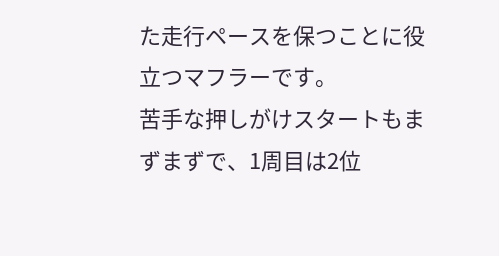た走行ペースを保つことに役立つマフラーです。
苦手な押しがけスタートもまずまずで、1周目は2位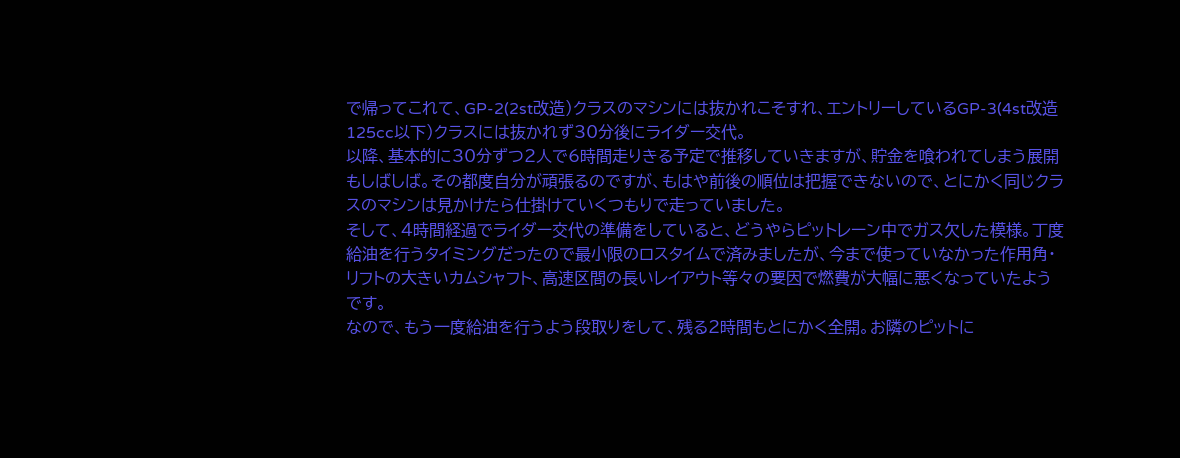で帰ってこれて、GP-2(2st改造)クラスのマシンには抜かれこそすれ、エントリーしているGP-3(4st改造125cc以下)クラスには抜かれず30分後にライダー交代。
以降、基本的に30分ずつ2人で6時間走りきる予定で推移していきますが、貯金を喰われてしまう展開もしばしば。その都度自分が頑張るのですが、もはや前後の順位は把握できないので、とにかく同じクラスのマシンは見かけたら仕掛けていくつもりで走っていました。
そして、4時間経過でライダー交代の準備をしていると、どうやらピットレーン中でガス欠した模様。丁度給油を行うタイミングだったので最小限のロスタイムで済みましたが、今まで使っていなかった作用角・リフトの大きいカムシャフト、高速区間の長いレイアウト等々の要因で燃費が大幅に悪くなっていたようです。
なので、もう一度給油を行うよう段取りをして、残る2時間もとにかく全開。お隣のピットに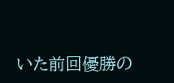いた前回優勝の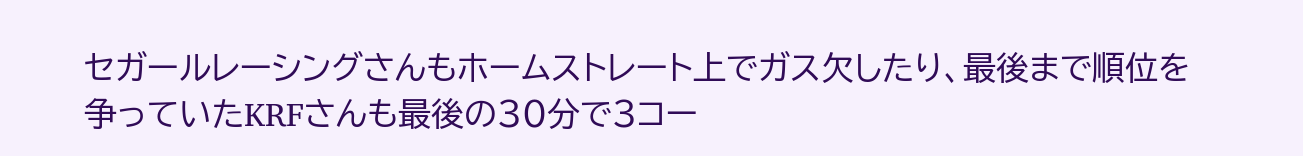セガールレーシングさんもホームストレート上でガス欠したり、最後まで順位を争っていたKRFさんも最後の30分で3コー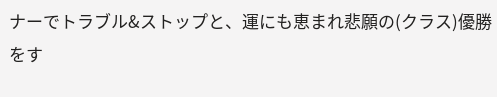ナーでトラブル&ストップと、運にも恵まれ悲願の(クラス)優勝をす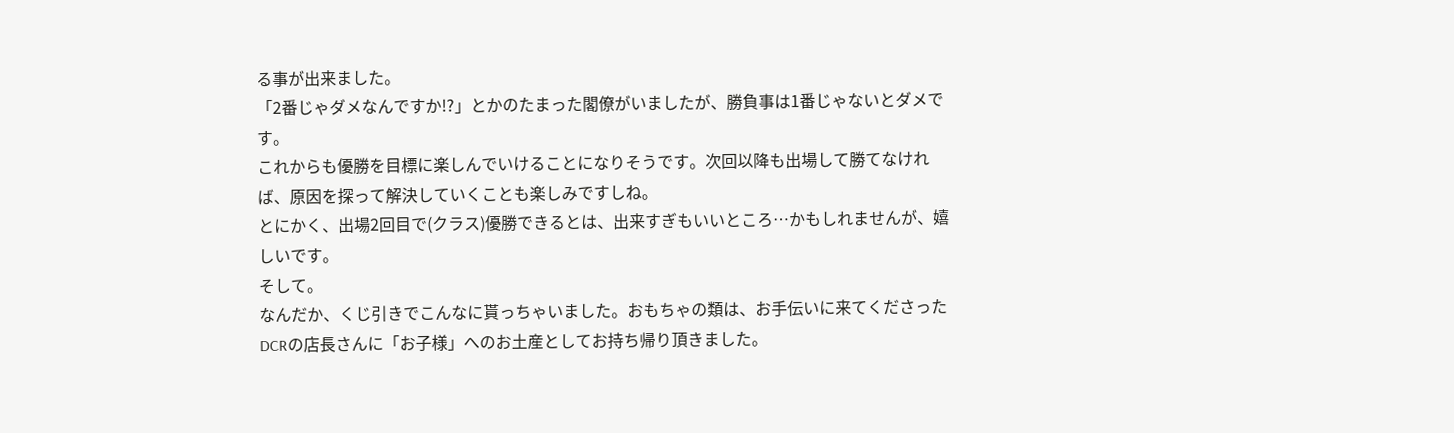る事が出来ました。
「2番じゃダメなんですか!?」とかのたまった閣僚がいましたが、勝負事は1番じゃないとダメです。
これからも優勝を目標に楽しんでいけることになりそうです。次回以降も出場して勝てなければ、原因を探って解決していくことも楽しみですしね。
とにかく、出場2回目で(クラス)優勝できるとは、出来すぎもいいところ…かもしれませんが、嬉しいです。
そして。
なんだか、くじ引きでこんなに貰っちゃいました。おもちゃの類は、お手伝いに来てくださったDCRの店長さんに「お子様」へのお土産としてお持ち帰り頂きました。